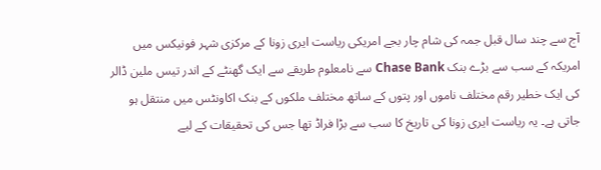آج سے چند سال قبل جمہ کی شام چار بجے امریکی ریاست ایری زونا کے مرکزی شہر فونیکس میں امریکہ کے سب سے بڑے بنک Chase Bank سے نامعلوم طریقے سے ایک گھنٹے کے اندر تیس ملین ڈالر کی ایک خطیر رقم مختلف ناموں اور پتوں کے ساتھ مختلف ملکوں کے بنک اکاونٹس میں منتقل ہو جاتی ہے۔ یہ ریاست ایری زونا کی تاریخ کا سب سے بڑا فراڈ تھا جس کی تحقیقات کے لیے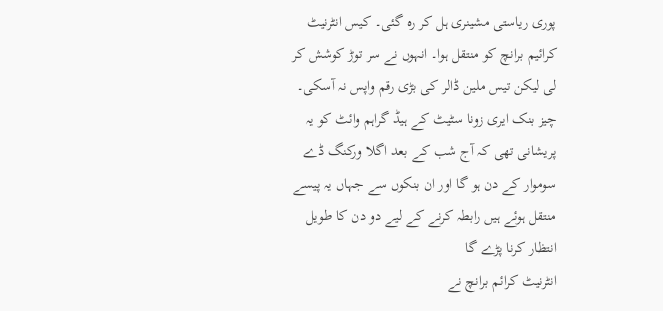پوری ریاستی مشینری ہل کر رہ گئی۔ کیس انٹرنیٹ کرائیم برانچ کو منتقل ہوا۔ انہوں نے سر توڑ کوشش کر لی لیکن تیس ملین ڈالر کی بڑی رقم واپس نہ آسکی۔ چیز بنک ایری زونا سٹیٹ کے ہیڈ گراہم وائٹ کو یہ پریشانی تھی کہ آج شب کے بعد اگلا ورکنگ ڈے سوموار کے دن ہو گا اور ان بنکوں سے جہاں یہ پیسے منتقل ہوئے ہیں رابطہ کرنے کے لیے دو دن کا طویل انتظار کرنا پڑے گا
انٹرنیٹ کرائم برانچ نے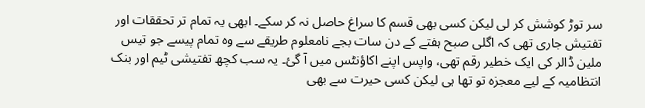سر توڑ کوشش کر لی لیکن کسی بھی قسم کا سراغ حاصل نہ کر سکے۔ ابھی یہ تمام تر تحققات اور تفتیش جاری تھی کہ اگلی صبح ہفتے کے دن سات بجے نامعلوم طریقے سے وہ تمام پیسے جو تیس ملین ڈالر کی ایک خطیر رقم تھی، واپس اپنے اکاؤنٹس میں آ گئ۔ یہ سب کچھ تفتیشی ٹیم اور بنک انتظامیہ کے لیے معجزہ تو تھا ہی لیکن کسی حیرت سے بھی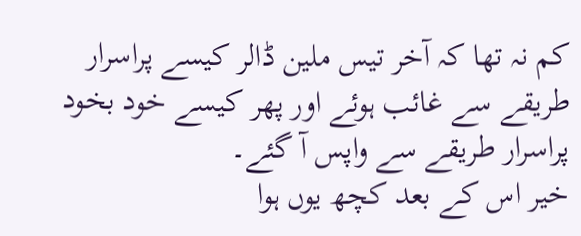کم نہ تھا کہ آخر تیس ملین ڈالر کیسے پراسرار طریقے سے غائب ہوئے اور پھر کیسے خود بخود پراسرار طریقے سے واپس آ گئے۔
خیر اس کے بعد کچھ یوں ہوا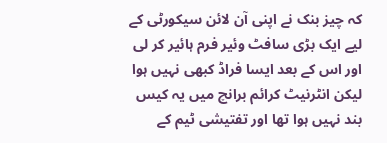کہ چیز بنک نے اپنی آن لائن سیکورٹی کے لیے ایک بڑی سافٹ وئیر فرم ہائیر کر لی اور اس کے بعد ایسا فراڈ کبھی نہیں ہوا لیکن انٹرنیٹ کرائم برانچ میں یہ کیس بند نہیں ہوا تھا اور تفتیشی ٹیم کے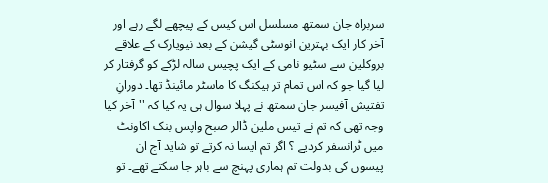سربراہ جان سمتھ مسلسل اس کیس کے پیچھے لگے رہے اور آخر کار ایک بہترین انوسٹی گیشن کے بعد نیویارک کے علاقے بروکلین سے سٹیو نامی کے ایک پچیس سالہ لڑکے کو گرفتار کر لیا گیا جو کہ اس تمام تر ہیکنگ کا ماسٹر مائینڈ تھا۔ دورانِ تفتیش آفیسر جان سمتھ نے پہلا سوال ہی یہ کیا کہ ''آخر کیا وجہ تھی کہ تم نے تیس ملین ڈالر صبح واپس بنک اکاونٹ میں ٹرانسفر کردیے ؟ اگر تم ایسا نہ کرتے تو شاید آج ان پیسوں کی بدولت تم ہماری پہنچ سے باہر جا سکتے تھے۔ تو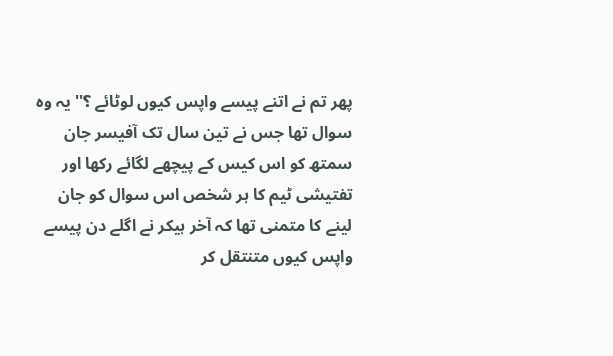پھر تم نے اتنے پیسے واپس کیوں لوٹائے ؟'' یہ وہ سوال تھا جس نے تین سال تک آفیسر جان سمتھ کو اس کیس کے پیچھے لگائے رکھا اور تفتیشی ٹیم کا ہر شخص اس سوال کو جان لینے کا متمنی تھا کہ آخر ہیکر نے اگلے دن پیسے واپس کیوں متنتقل کر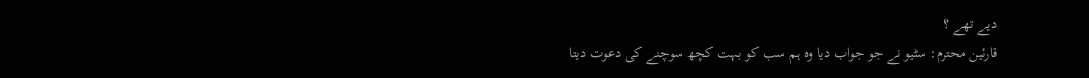دیے تھے ؟
قارئین محترم: سٹیو نے جو جواب دیا وہ ہم سب کو بہت کچھ سوچنے کی دعوت دیتا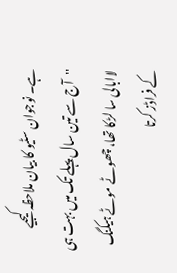ہے۔ نوجوان سٹیو کا بیان ملاحظہ کیجیے
''آج سے تین سال پہلے تک میں بہت ہی لاابالی سا لڑکا تھا، چھوٹے موٹے ہیکنگ کے فراڈز کرتا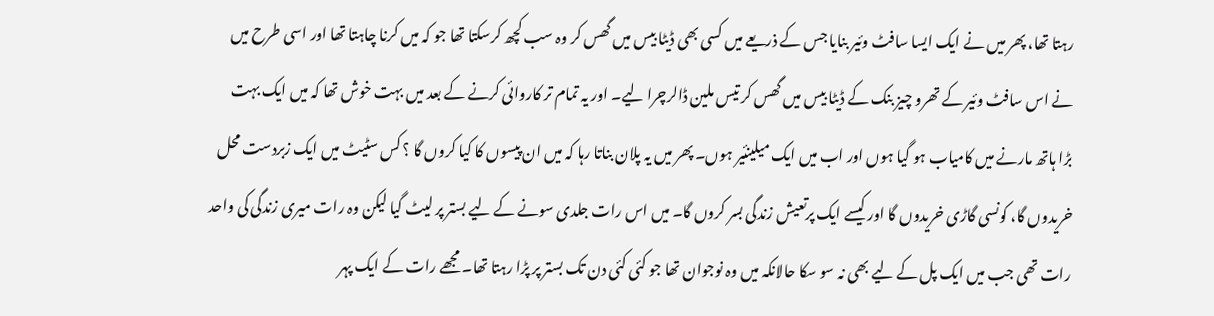رہتا تھا، پھر میں نے ایک ایسا سافٹ وئیر بنایا جس کے ذریعے میں کسی بھی ڈیٹا بیس میں گھس کر وہ سب کچھ کرسکتا تھا جو کہ میں کرنا چاہتا تھا اور اسی طرح میں نے اس سافٹ وئیر کے تھرو چیز بنک کے ڈیٹا بیس میں گھس کر تیس ملین ڈالرچرا لیے۔ اور یہ تمام تر کاروائی کرنے کے بعد میں بہت خوش تھا کہ میں ایک بہت بڑا ہاتھ مارنے میں کامیاب ہو گیا ہوں اور اب میں ایک میلینئیر ہوں۔ پھر میں یہ پلان بناتا رہا کہ میں ان پیسوں کا کیا کروں گا ؟ کس سٹیٹ میں ایک زبردست محل خریدوں گا، کونسی گاڑی خریدوں گا اور کیسے ایک پرتعیش زندگی بسر کروں گا۔ میں اس رات جلدی سونے کے لیے بستر پر لیٹ گیا لیکن وہ رات میری زندگی کی واحد رات تھی جب میں ایک پل کے لیے بھی نہ سو سکا حالانکہ میں وہ نوجوان تھا جو کئی کئی دن تک بستر پر پڑا رہتا تھا۔ مجھے رات کے ایک پہر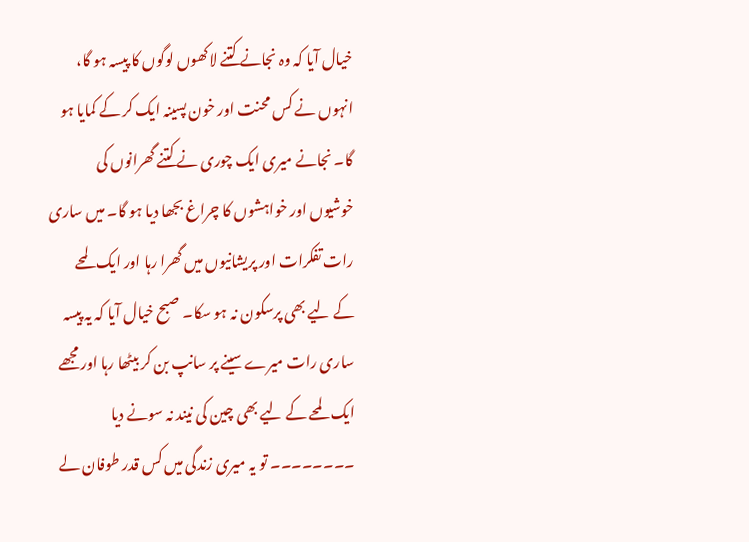خیال آیا کہ وہ نجانے کتنے لاکھوں لوگوں کا پیسہ ہو گا، انہوں نے کس محنت اور خون پسینہ ایک کر کے کمایا ہو گا۔ نجانے میری ایک چوری نے کتنے گھرانوں کی خوشیوں اور خواہشوں کا چراغ بجھا دیا ہو گا۔ میں ساری رات تفکرات اور پریشانیوں میں گھرا رہا اور ایک لمحے کے لیے بھی پرسکون نہ ہو سکا۔ صبح خیال آیا کہ یہ پیسہ ساری رات میرے سینے پر سانپ بن کر بیٹھا رہا اور مجھے
ایک لمحے کے لیے بھی چین کی نیند نہ سونے دیا ۔۔۔۔۔۔۔۔ تو یہ میری زندگی میں کس قدر طوفان لے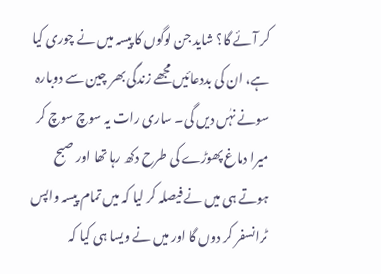کر آئے گا؟ شاید جن لوگوں کا پیسہ میں نے چوری کیا ہے، ان کی بددعائیں مجھے زندگی بھر چین سے دوبارہ سونے نہٰں دیں گی۔ ساری رات یہ سوچ سوچ کر میرا دماغ پھوڑے کی طرح دکھ رہا تھا اور صبح ہوتے ہی میں نے فیصلہ کر لیا کہ میں تمام پیسہ واپس ٹرانسفر کر دوں گا اور میں نے ویسا ہی کیا کہ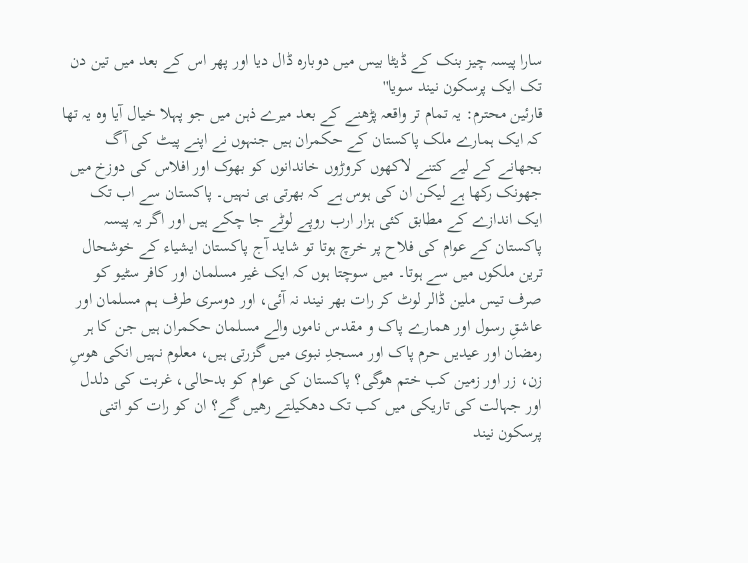سارا پیسہ چیز بنک کے ڈیٹا بیس میں دوبارہ ڈال دیا اور پھر اس کے بعد میں تین دن تک ایک پرسکون نیند سویا''
قارئین محترم: یہ تمام تر واقعہ پڑھنے کے بعد میرے ذہن میں جو پہلا خیال آیا وہ یہ تھا کہ ایک ہمارے ملک پاکستان کے حکمران ہیں جنہوں نے اپنے پیٹ کی آگ بجھانے کے لیے کتنے لاکھوں کروڑوں خاندانوں کو بھوک اور افلاس کی دوزخ میں جھونک رکھا ہے لیکن ان کی ہوس ہے کہ بھرتی ہی نہیں۔ پاکستان سے اب تک ایک اندازے کے مطابق کئی ہزار ارب روپے لوٹے جا چکے ہیں اور اگر یہ پیسہ پاکستان کے عوام کی فلاح پر خرچ ہوتا تو شاید آج پاکستان ایشیاء کے خوشحال ترین ملکوں میں سے ہوتا۔ میں سوچتا ہوں کہ ایک غیر مسلمان اور کافر سٹیو کو صرف تیس ملین ڈالر لوٹ کر رات بھر نیند نہ آئی، اور دوسری طرف ہم مسلمان اور عاشقِ رسول اور ھمارے پاک و مقدس ناموں والے مسلمان حکمران ہیں جن کا ہر رمضان اور عیدیں حرم پاک اور مسجدِ نبوی میں گزرتی ہیں، معلوم نہیں انکی ھوسِ زن، زر اور زمین کب ختم ھوگی؟ پاکستان کی عوام کو بدحالی، غربت کی دلدل اور جہالت کی تاریکی میں کب تک دھکیلتے رھیں گے؟ ان کو رات کو اتنی پرسکون نیند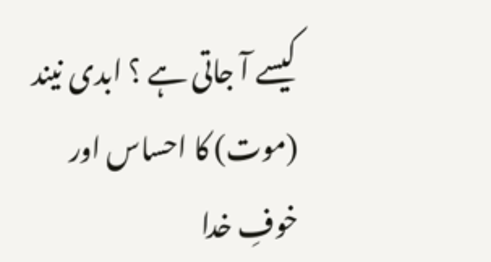کیسے آ جاتی ہے ؟ ابدی نیند (موت) کا احساس اور خوفِ خدا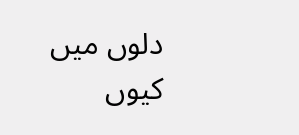دلوں میں کیوں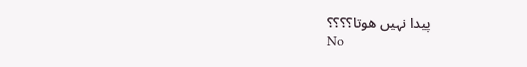پیدا نہیں ھوتا؟؟؟؟
No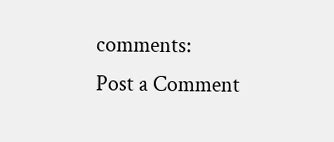comments:
Post a Comment